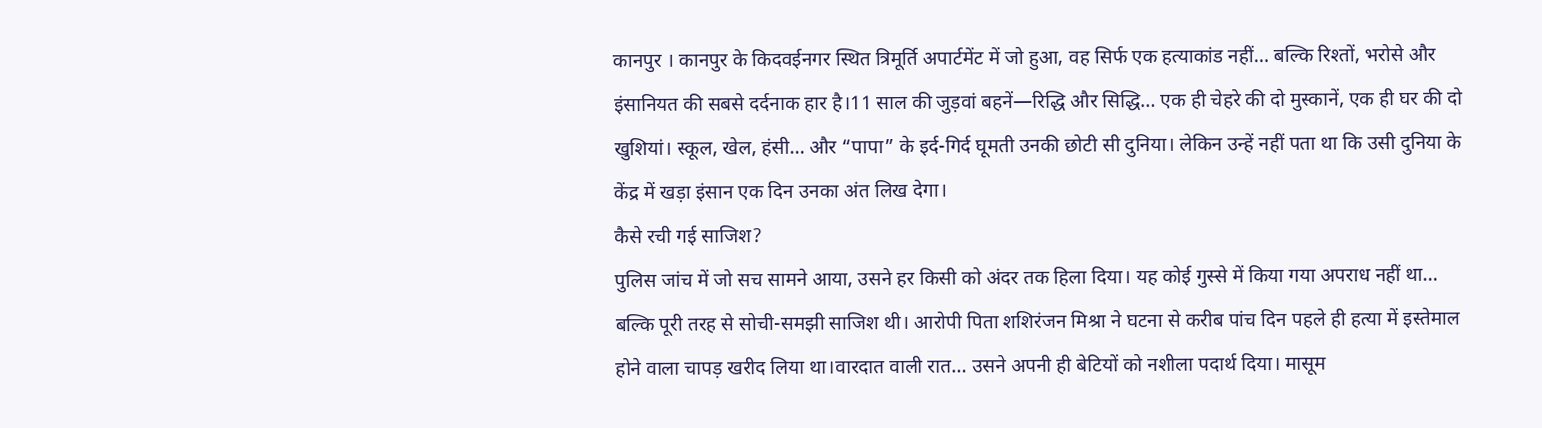कानपुर । कानपुर के किदवईनगर स्थित त्रिमूर्ति अपार्टमेंट में जो हुआ, वह सिर्फ एक हत्याकांड नहीं… बल्कि रिश्तों, भरोसे और इंसानियत की सबसे दर्दनाक हार है।11 साल की जुड़वां बहनें—रिद्धि और सिद्धि… एक ही चेहरे की दो मुस्कानें, एक ही घर की दो खुशियां। स्कूल, खेल, हंसी… और “पापा” के इर्द-गिर्द घूमती उनकी छोटी सी दुनिया। लेकिन उन्हें नहीं पता था कि उसी दुनिया के केंद्र में खड़ा इंसान एक दिन उनका अंत लिख देगा।
कैसे रची गई साजिश?
पुलिस जांच में जो सच सामने आया, उसने हर किसी को अंदर तक हिला दिया। यह कोई गुस्से में किया गया अपराध नहीं था… बल्कि पूरी तरह से सोची-समझी साजिश थी। आरोपी पिता शशिरंजन मिश्रा ने घटना से करीब पांच दिन पहले ही हत्या में इस्तेमाल होने वाला चापड़ खरीद लिया था।वारदात वाली रात… उसने अपनी ही बेटियों को नशीला पदार्थ दिया। मासूम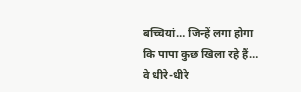बच्चियां… जिन्हें लगा होगा कि पापा कुछ खिला रहे हैं… वे धीरे-धीरे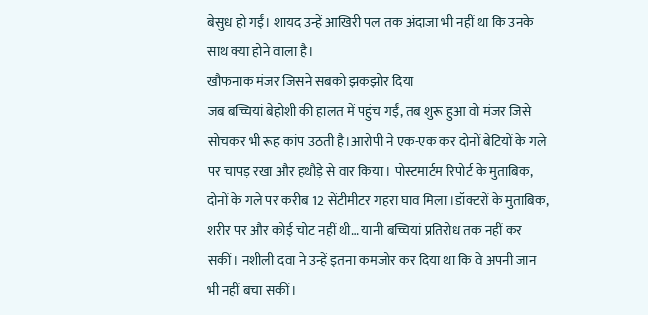बेसुध हो गईं। शायद उन्हें आखिरी पल तक अंदाजा भी नहीं था कि उनके साथ क्या होने वाला है।
खौफनाक मंजर जिसने सबको झकझोर दिया
जब बच्चियां बेहोशी की हालत में पहुंच गईं, तब शुरू हुआ वो मंजर जिसे सोचकर भी रूह कांप उठती है।आरोपी ने एक-एक कर दोनों बेटियों के गले पर चापड़ रखा और हथौड़े से वार किया। पोस्टमार्टम रिपोर्ट के मुताबिक, दोनों के गले पर करीब 12 सेंटीमीटर गहरा घाव मिला।डॉक्टरों के मुताबिक, शरीर पर और कोई चोट नहीं थी… यानी बच्चियां प्रतिरोध तक नहीं कर सकीं। नशीली दवा ने उन्हें इतना कमजोर कर दिया था कि वे अपनी जान भी नहीं बचा सकीं।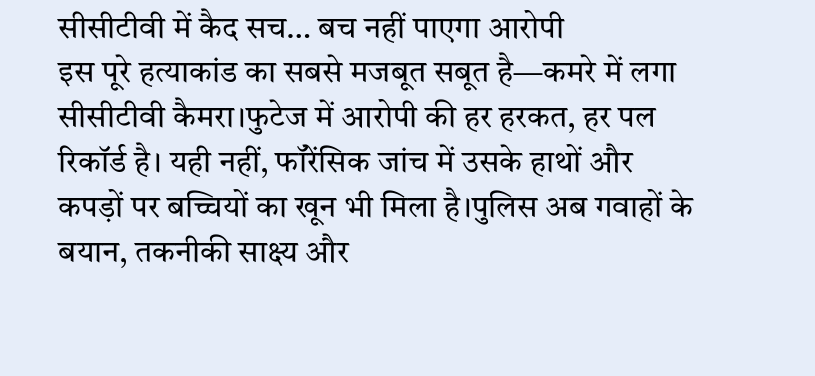सीसीटीवी में कैद सच… बच नहीं पाएगा आरोपी
इस पूरे हत्याकांड का सबसे मजबूत सबूत है—कमरे में लगा सीसीटीवी कैमरा।फुटेज में आरोपी की हर हरकत, हर पल रिकॉर्ड है। यही नहीं, फॉरेंसिक जांच में उसके हाथों और कपड़ों पर बच्चियों का खून भी मिला है।पुलिस अब गवाहों के बयान, तकनीकी साक्ष्य और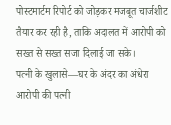पोस्टमार्टम रिपोर्ट को जोड़कर मजबूत चार्जशीट तैयार कर रही है, ताकि अदालत में आरोपी को सख्त से सख्त सजा दिलाई जा सके।
पत्नी के खुलासे—घर के अंदर का अंधेरा
आरोपी की पत्नी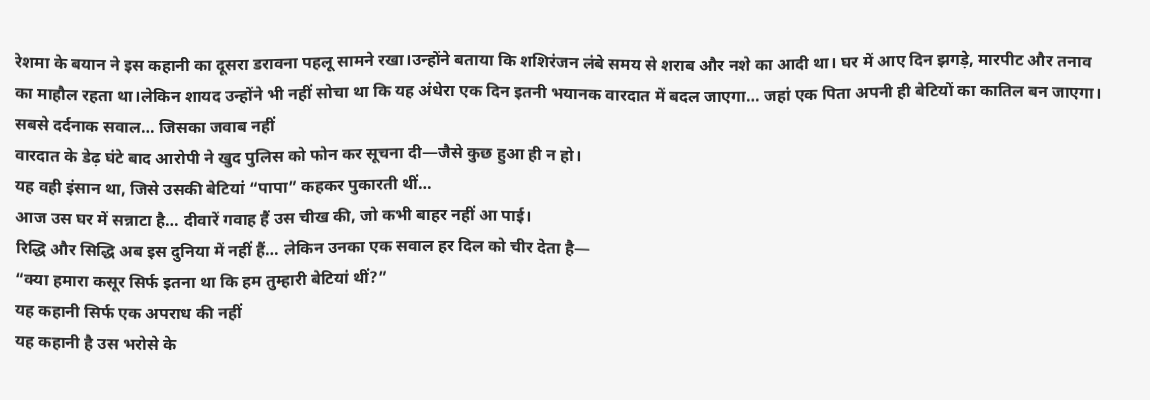रेशमा के बयान ने इस कहानी का दूसरा डरावना पहलू सामने रखा।उन्होंने बताया कि शशिरंजन लंबे समय से शराब और नशे का आदी था। घर में आए दिन झगड़े, मारपीट और तनाव का माहौल रहता था।लेकिन शायद उन्होंने भी नहीं सोचा था कि यह अंधेरा एक दिन इतनी भयानक वारदात में बदल जाएगा… जहां एक पिता अपनी ही बेटियों का कातिल बन जाएगा।
सबसे दर्दनाक सवाल… जिसका जवाब नहीं
वारदात के डेढ़ घंटे बाद आरोपी ने खुद पुलिस को फोन कर सूचना दी—जैसे कुछ हुआ ही न हो।
यह वही इंसान था, जिसे उसकी बेटियां “पापा” कहकर पुकारती थीं…
आज उस घर में सन्नाटा है… दीवारें गवाह हैं उस चीख की, जो कभी बाहर नहीं आ पाई।
रिद्धि और सिद्धि अब इस दुनिया में नहीं हैं… लेकिन उनका एक सवाल हर दिल को चीर देता है—
“क्या हमारा कसूर सिर्फ इतना था कि हम तुम्हारी बेटियां थीं?”
यह कहानी सिर्फ एक अपराध की नहीं
यह कहानी है उस भरोसे के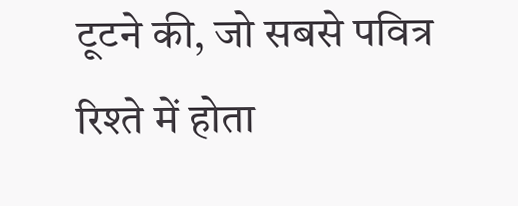टूटने की, जो सबसे पवित्र रिश्ते में होता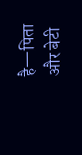है—पिता और बेटी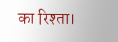का रिश्ता।